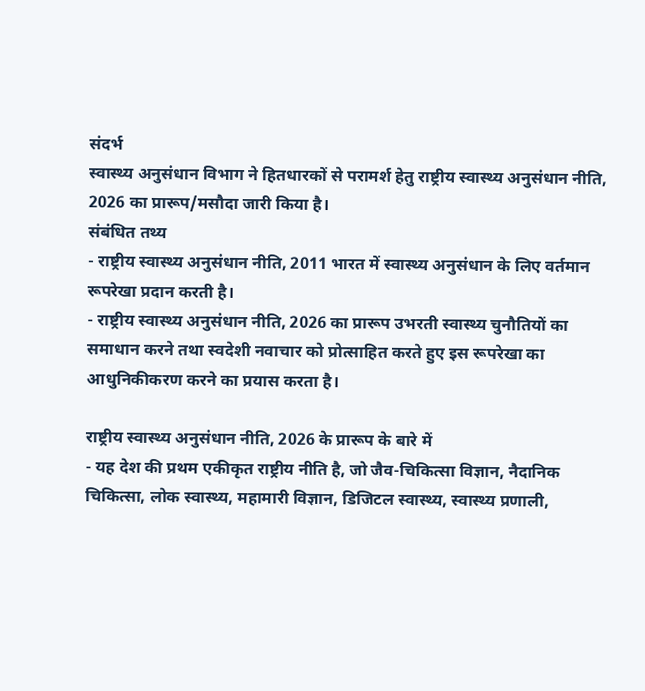संदर्भ
स्वास्थ्य अनुसंधान विभाग ने हितधारकों से परामर्श हेतु राष्ट्रीय स्वास्थ्य अनुसंधान नीति, 2026 का प्रारूप/मसौदा जारी किया है।
संबंधित तथ्य
- राष्ट्रीय स्वास्थ्य अनुसंधान नीति, 2011 भारत में स्वास्थ्य अनुसंधान के लिए वर्तमान रूपरेखा प्रदान करती है।
- राष्ट्रीय स्वास्थ्य अनुसंधान नीति, 2026 का प्रारूप उभरती स्वास्थ्य चुनौतियों का समाधान करने तथा स्वदेशी नवाचार को प्रोत्साहित करते हुए इस रूपरेखा का आधुनिकीकरण करने का प्रयास करता है।

राष्ट्रीय स्वास्थ्य अनुसंधान नीति, 2026 के प्रारूप के बारे में
- यह देश की प्रथम एकीकृत राष्ट्रीय नीति है, जो जैव-चिकित्सा विज्ञान, नैदानिक चिकित्सा, लोक स्वास्थ्य, महामारी विज्ञान, डिजिटल स्वास्थ्य, स्वास्थ्य प्रणाली,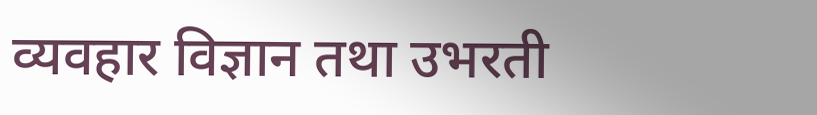व्यवहार विज्ञान तथा उभरती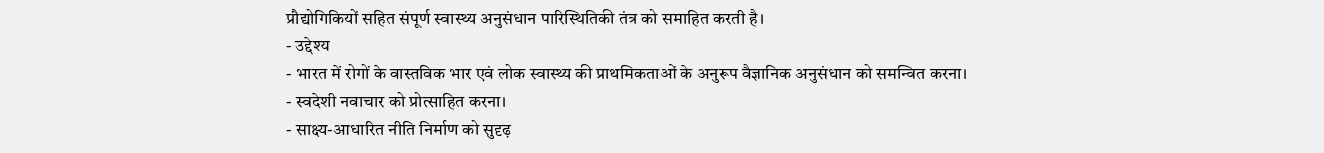प्रौद्योगिकियों सहित संपूर्ण स्वास्थ्य अनुसंधान पारिस्थितिकी तंत्र को समाहित करती है।
- उद्देश्य
- भारत में रोगों के वास्तविक भार एवं लोक स्वास्थ्य की प्राथमिकताओं के अनुरूप वैज्ञानिक अनुसंधान को समन्वित करना।
- स्वदेशी नवाचार को प्रोत्साहित करना।
- साक्ष्य-आधारित नीति निर्माण को सुदृढ़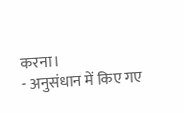करना।
- अनुसंधान में किए गए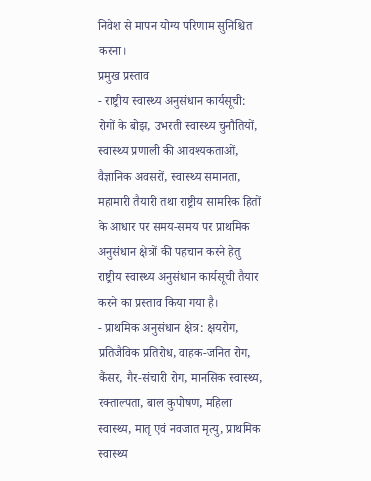निवेश से मापन योग्य परिणाम सुनिश्चित करना।
प्रमुख प्रस्ताव
- राष्ट्रीय स्वास्थ्य अनुसंधान कार्यसूची: रोगों के बोझ, उभरती स्वास्थ्य चुनौतियों, स्वास्थ्य प्रणाली की आवश्यकताओं, वैज्ञानिक अवसरों, स्वास्थ्य समानता, महामारी तैयारी तथा राष्ट्रीय सामरिक हितों के आधार पर समय-समय पर प्राथमिक अनुसंधान क्षेत्रों की पहचान करने हेतु राष्ट्रीय स्वास्थ्य अनुसंधान कार्यसूची तैयार करने का प्रस्ताव किया गया है।
- प्राथमिक अनुसंधान क्षेत्र: क्षयरोग, प्रतिजैविक प्रतिरोध, वाहक-जनित रोग, कैंसर, गैर-संचारी रोग, मानसिक स्वास्थ्य, रक्ताल्पता, बाल कुपोषण, महिला स्वास्थ्य, मातृ एवं नवजात मृत्यु, प्राथमिक स्वास्थ्य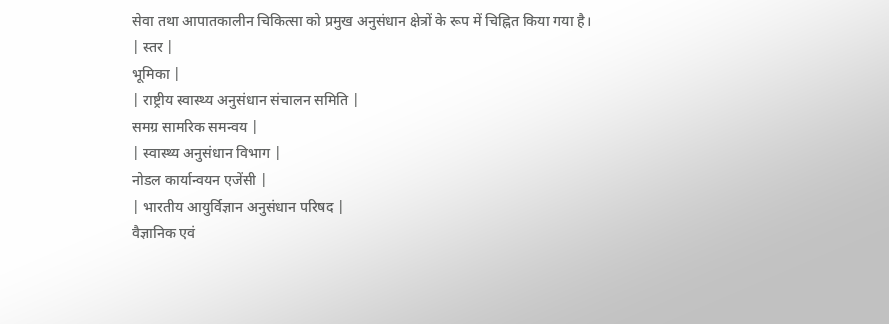सेवा तथा आपातकालीन चिकित्सा को प्रमुख अनुसंधान क्षेत्रों के रूप में चिह्नित किया गया है।
| स्तर |
भूमिका |
| राष्ट्रीय स्वास्थ्य अनुसंधान संचालन समिति |
समग्र सामरिक समन्वय |
| स्वास्थ्य अनुसंधान विभाग |
नोडल कार्यान्वयन एजेंसी |
| भारतीय आयुर्विज्ञान अनुसंधान परिषद |
वैज्ञानिक एवं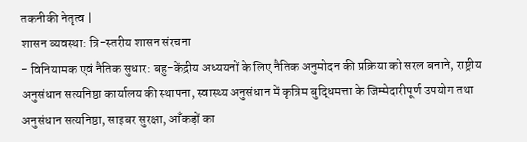तकनीकी नेतृत्व |
शासन व्यवस्था: त्रि-स्तरीय शासन संरचना
- विनियामक एवं नैतिक सुधार: बहु-केंद्रीय अध्ययनों के लिए नैतिक अनुमोदन की प्रक्रिया को सरल बनाने, राष्ट्रीय अनुसंधान सत्यनिष्ठा कार्यालय की स्थापना, स्वास्थ्य अनुसंधान में कृत्रिम बुद्धिमत्ता के जिम्मेदारीपूर्ण उपयोग तथा अनुसंधान सत्यनिष्ठा, साइबर सुरक्षा, आँकड़ों का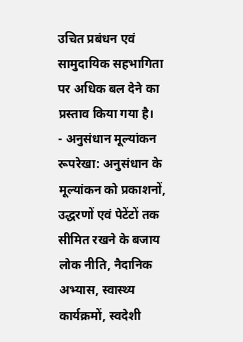उचित प्रबंधन एवं सामुदायिक सहभागिता पर अधिक बल देने का प्रस्ताव किया गया है।
- अनुसंधान मूल्यांकन रूपरेखा: अनुसंधान के मूल्यांकन को प्रकाशनों, उद्धरणों एवं पेटेंटों तक सीमित रखने के बजाय लोक नीति, नैदानिक अभ्यास, स्वास्थ्य कार्यक्रमों, स्वदेशी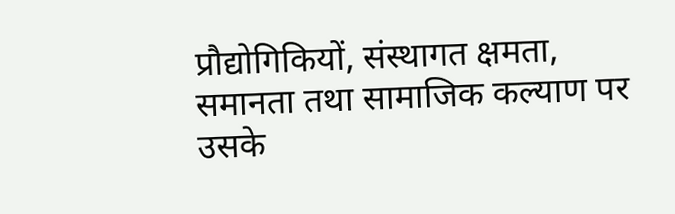प्रौद्योगिकियों, संस्थागत क्षमता, समानता तथा सामाजिक कल्याण पर उसके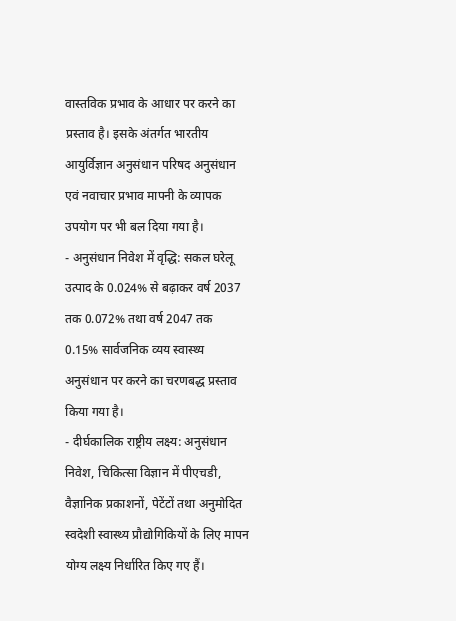वास्तविक प्रभाव के आधार पर करने का प्रस्ताव है। इसके अंतर्गत भारतीय आयुर्विज्ञान अनुसंधान परिषद अनुसंधान एवं नवाचार प्रभाव मापनी के व्यापक उपयोग पर भी बल दिया गया है।
- अनुसंधान निवेश में वृद्धि: सकल घरेलू उत्पाद के 0.024% से बढ़ाकर वर्ष 2037 तक 0.072% तथा वर्ष 2047 तक 0.15% सार्वजनिक व्यय स्वास्थ्य अनुसंधान पर करने का चरणबद्ध प्रस्ताव किया गया है।
- दीर्घकालिक राष्ट्रीय लक्ष्य: अनुसंधान निवेश, चिकित्सा विज्ञान में पीएचडी, वैज्ञानिक प्रकाशनों, पेटेंटों तथा अनुमोदित स्वदेशी स्वास्थ्य प्रौद्योगिकियों के लिए मापन योग्य लक्ष्य निर्धारित किए गए हैं।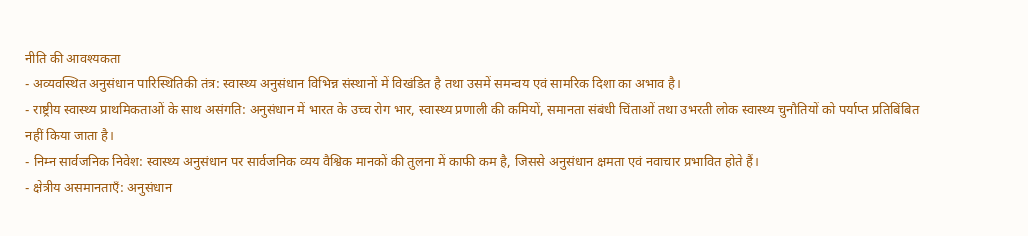नीति की आवश्यकता
- अव्यवस्थित अनुसंधान पारिस्थितिकी तंत्र: स्वास्थ्य अनुसंधान विभिन्न संस्थानों में विखंडित है तथा उसमें समन्वय एवं सामरिक दिशा का अभाव है।
- राष्ट्रीय स्वास्थ्य प्राथमिकताओं के साथ असंगति: अनुसंधान में भारत के उच्च रोग भार, स्वास्थ्य प्रणाली की कमियों, समानता संबंधी चिंताओं तथा उभरती लोक स्वास्थ्य चुनौतियों को पर्याप्त प्रतिबिंबित नहीं किया जाता है।
- निम्न सार्वजनिक निवेश: स्वास्थ्य अनुसंधान पर सार्वजनिक व्यय वैश्विक मानकों की तुलना में काफी कम है, जिससे अनुसंधान क्षमता एवं नवाचार प्रभावित होते हैं।
- क्षेत्रीय असमानताएँ: अनुसंधान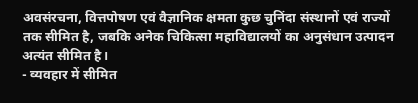अवसंरचना, वित्तपोषण एवं वैज्ञानिक क्षमता कुछ चुनिंदा संस्थानों एवं राज्यों तक सीमित है, जबकि अनेक चिकित्सा महाविद्यालयों का अनुसंधान उत्पादन अत्यंत सीमित है।
- व्यवहार में सीमित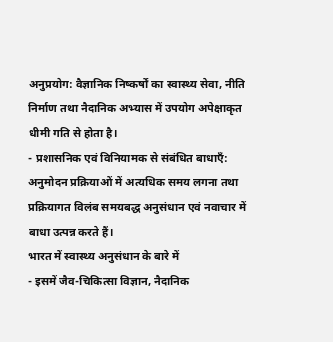अनुप्रयोग: वैज्ञानिक निष्कर्षों का स्वास्थ्य सेवा, नीति निर्माण तथा नैदानिक अभ्यास में उपयोग अपेक्षाकृत धीमी गति से होता है।
- प्रशासनिक एवं विनियामक से संबंधित बाधाएँ: अनुमोदन प्रक्रियाओं में अत्यधिक समय लगना तथा प्रक्रियागत विलंब समयबद्ध अनुसंधान एवं नवाचार में बाधा उत्पन्न करते हैं।
भारत में स्वास्थ्य अनुसंधान के बारे में
- इसमें जैव-चिकित्सा विज्ञान, नैदानिक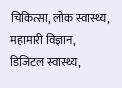चिकित्सा, लोक स्वास्थ्य, महामारी विज्ञान, डिजिटल स्वास्थ्य,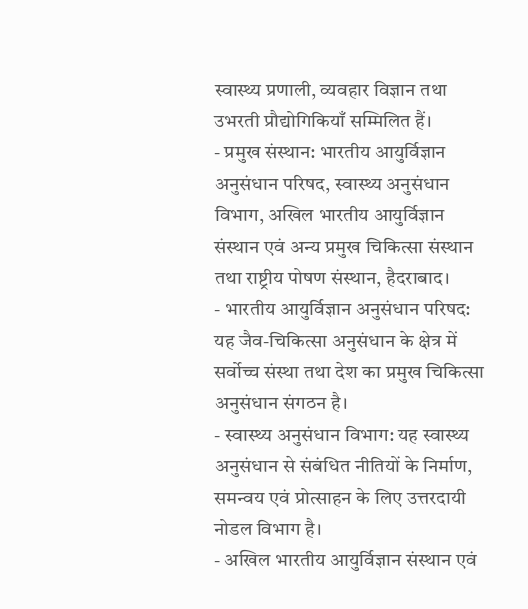स्वास्थ्य प्रणाली, व्यवहार विज्ञान तथा उभरती प्रौद्योगिकियाँ सम्मिलित हैं।
- प्रमुख संस्थान: भारतीय आयुर्विज्ञान अनुसंधान परिषद, स्वास्थ्य अनुसंधान विभाग, अखिल भारतीय आयुर्विज्ञान संस्थान एवं अन्य प्रमुख चिकित्सा संस्थान तथा राष्ट्रीय पोषण संस्थान, हैदराबाद।
- भारतीय आयुर्विज्ञान अनुसंधान परिषद: यह जैव-चिकित्सा अनुसंधान के क्षेत्र में सर्वोच्च संस्था तथा देश का प्रमुख चिकित्सा अनुसंधान संगठन है।
- स्वास्थ्य अनुसंधान विभाग: यह स्वास्थ्य अनुसंधान से संबंधित नीतियों के निर्माण, समन्वय एवं प्रोत्साहन के लिए उत्तरदायी नोडल विभाग है।
- अखिल भारतीय आयुर्विज्ञान संस्थान एवं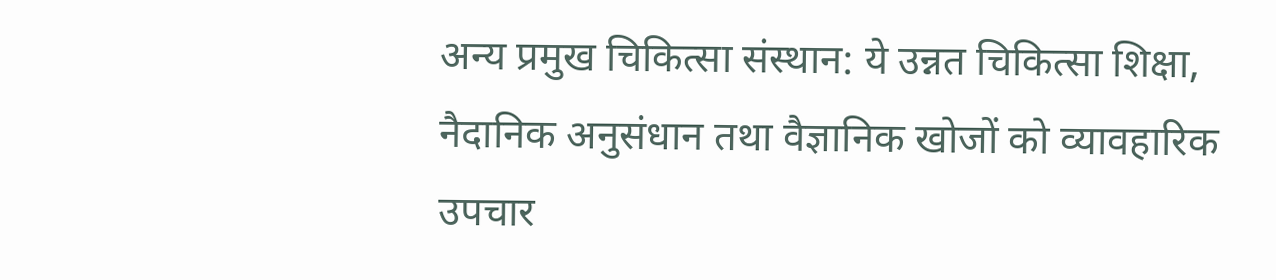अन्य प्रमुख चिकित्सा संस्थान: ये उन्नत चिकित्सा शिक्षा, नैदानिक अनुसंधान तथा वैज्ञानिक खोजों को व्यावहारिक उपचार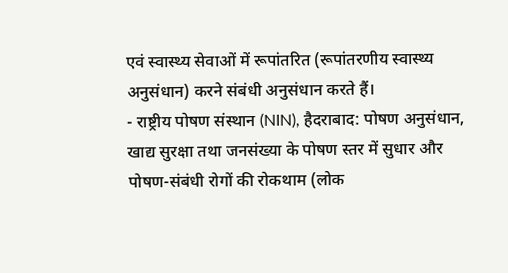एवं स्वास्थ्य सेवाओं में रूपांतरित (रूपांतरणीय स्वास्थ्य अनुसंधान) करने संबंधी अनुसंधान करते हैं।
- राष्ट्रीय पोषण संस्थान (NIN), हैदराबाद: पोषण अनुसंधान, खाद्य सुरक्षा तथा जनसंख्या के पोषण स्तर में सुधार और पोषण-संबंधी रोगों की रोकथाम (लोक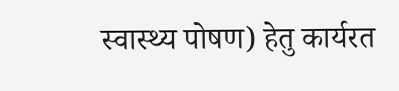स्वास्थ्य पोषण) हेतु कार्यरत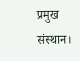प्रमुख संस्थान।